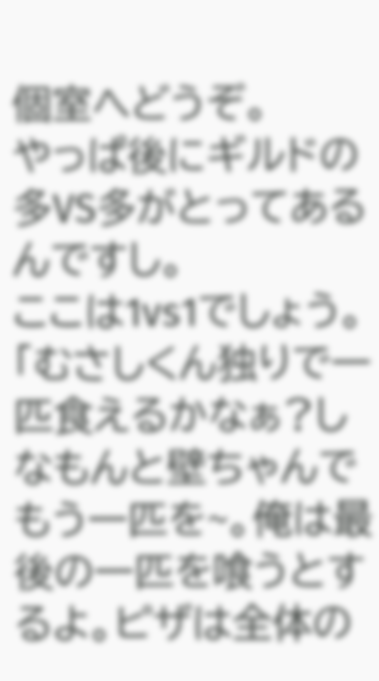個室へどうぞ。
やっぱ後にギルドの多VS多がとってあるんですし。
ここは1vs1でしょう。
「むさしくん独りで一匹食えるかなぁ?しなもんと壁ちゃんでもう一匹を~。俺は最後の一匹を喰うとするよ。ピザは全体の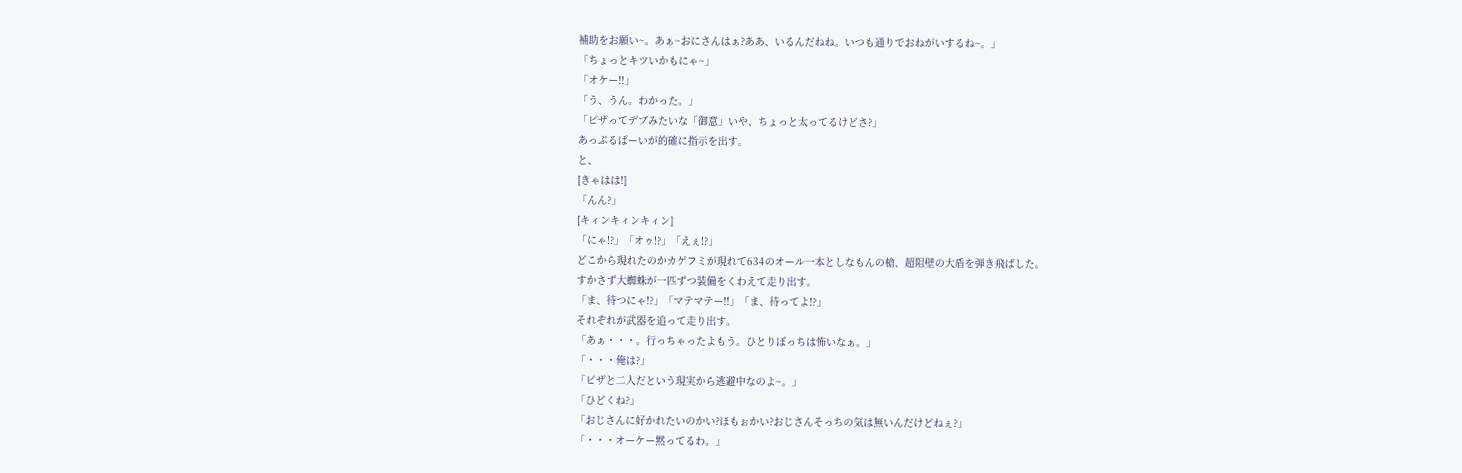補助をお願い~。あぁ~おにさんはぁ?ああ、いるんだねね。いつも通りでおねがいするね~。」
「ちょっとキツいかもにゃ~」
「オケー!!」
「う、うん。わかった。」
「ピザってデブみたいな「御意」いや、ちょっと太ってるけどさ?」
あっぷるぱーいが的確に指示を出す。
と、
[きゃはは!]
「んん?」
[キィンキィンキィン]
「にゃ!?」「オゥ!?」「えぇ!?」
どこから現れたのかカゲフミが現れて634のオール一本としなもんの槍、超阻壁の大盾を弾き飛ばした。
すかさず大蜘蛛が一匹ずつ装備をくわえて走り出す。
「ま、待つにゃ!?」「マテマテー!!」「ま、待ってよ!?」
それぞれが武器を追って走り出す。
「あぁ・・・。行っちゃったよもう。ひとりぼっちは怖いなぁ。」
「・・・俺は?」
「ピザと二人だという現実から逃避中なのよ~。」
「ひどくね?」
「おじさんに好かれたいのかい?ほもぉかい?おじさんそっちの気は無いんだけどねぇ?」
「・・・オーケー黙ってるわ。」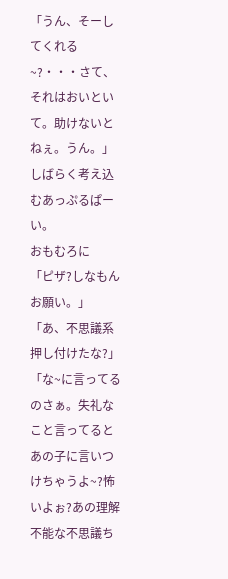「うん、そーしてくれる~?・・・さて、それはおいといて。助けないとねぇ。うん。」
しばらく考え込むあっぷるぱーい。
おもむろに
「ピザ?しなもんお願い。」
「あ、不思議系押し付けたな?」
「な~に言ってるのさぁ。失礼なこと言ってるとあの子に言いつけちゃうよ~?怖いよぉ?あの理解不能な不思議ち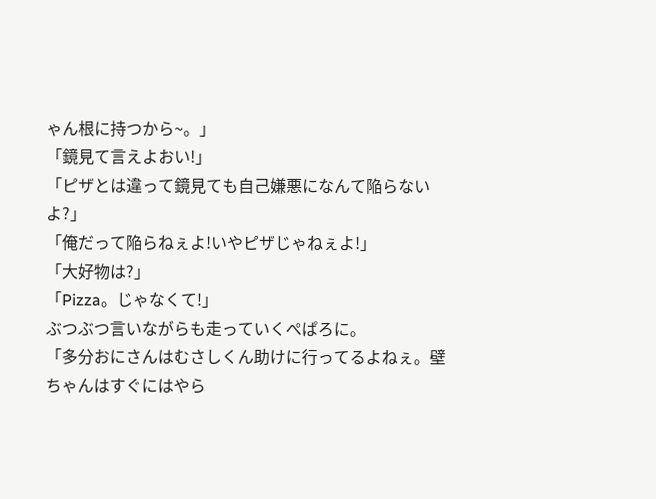ゃん根に持つから~。」
「鏡見て言えよおい!」
「ピザとは違って鏡見ても自己嫌悪になんて陥らないよ?」
「俺だって陥らねぇよ!いやピザじゃねぇよ!」
「大好物は?」
「Pizza。じゃなくて!」
ぶつぶつ言いながらも走っていくぺぱろに。
「多分おにさんはむさしくん助けに行ってるよねぇ。壁ちゃんはすぐにはやら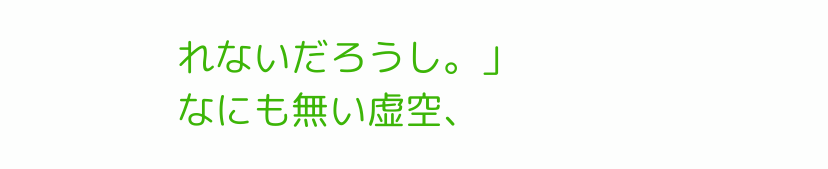れないだろうし。」
なにも無い虚空、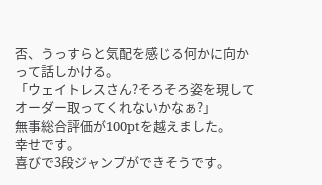否、うっすらと気配を感じる何かに向かって話しかける。
「ウェイトレスさん?そろそろ姿を現してオーダー取ってくれないかなぁ?」
無事総合評価が100ptを越えました。
幸せです。
喜びで3段ジャンプができそうです。